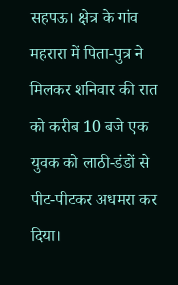सहपऊ। क्षेत्र के गांव महरारा में पिता-पुत्र ने मिलकर शनिवार की रात को करीब 10 बजे एक युवक को लाठी-डंडों से पीट-पीटकर अधमरा कर दिया।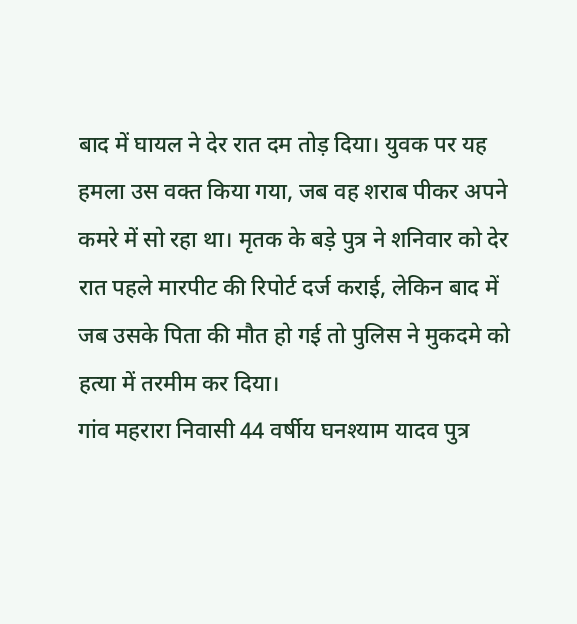बाद में घायल ने देर रात दम तोड़ दिया। युवक पर यह हमला उस वक्त किया गया, जब वह शराब पीकर अपने कमरे में सो रहा था। मृतक के बड़े पुत्र ने शनिवार को देर रात पहले मारपीट की रिपोर्ट दर्ज कराई, लेकिन बाद में जब उसके पिता की मौत हो गई तो पुलिस ने मुकदमे को हत्या में तरमीम कर दिया।
गांव महरारा निवासी 44 वर्षीय घनश्याम यादव पुत्र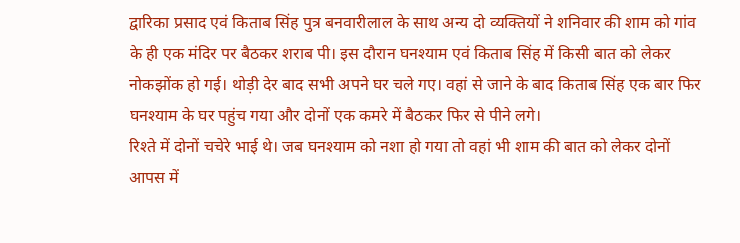द्वारिका प्रसाद एवं किताब सिंह पुत्र बनवारीलाल के साथ अन्य दो व्यक्तियों ने शनिवार की शाम को गांव के ही एक मंदिर पर बैठकर शराब पी। इस दौरान घनश्याम एवं किताब सिंह में किसी बात को लेकर नोकझोंक हो गई। थोड़ी देर बाद सभी अपने घर चले गए। वहां से जाने के बाद किताब सिंह एक बार फिर घनश्याम के घर पहुंच गया और दोनों एक कमरे में बैठकर फिर से पीने लगे।
रिश्ते में दोनों चचेरे भाई थे। जब घनश्याम को नशा हो गया तो वहां भी शाम की बात को लेकर दोनों आपस में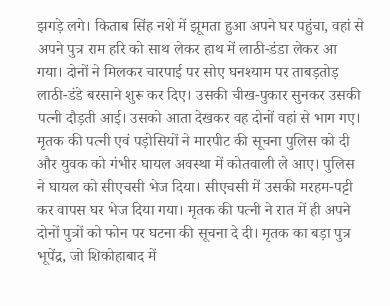झगड़े लगे। किताब सिंह नशे में झूमता हुआ अपने घर पहुंचा, वहां से अपने पुत्र राम हरि को साथ लेकर हाथ में लाठी-डंडा लेकर आ गया। दोनों ने मिलकर चारपाई पर सोए घनश्याम पर ताबड़तोड़ लाठी-डंडे बरसाने शुरू कर दिए। उसकी चीख-पुकार सुनकर उसकी पत्नी दौड़ती आई। उसको आता देखकर वह दोनों वहां से भाग गए। मृतक की पत्नी एवं पड़ोसियों ने मारपीट की सूचना पुलिस को दी और युवक को गंभीर घायल अवस्था में कोतवाली ले आए। पुलिस ने घायल को सीएचसी भेज दिया। सीएचसी में उसकी मरहम-पट्टी कर वापस घर भेज दिया गया। मृतक की पत्नी ने रात में ही अपने दोनों पुत्रों को फोन पर घटना की सूचना दे दी। मृतक का बड़ा पुत्र भूपेंद्र, जो शिकोहाबाद में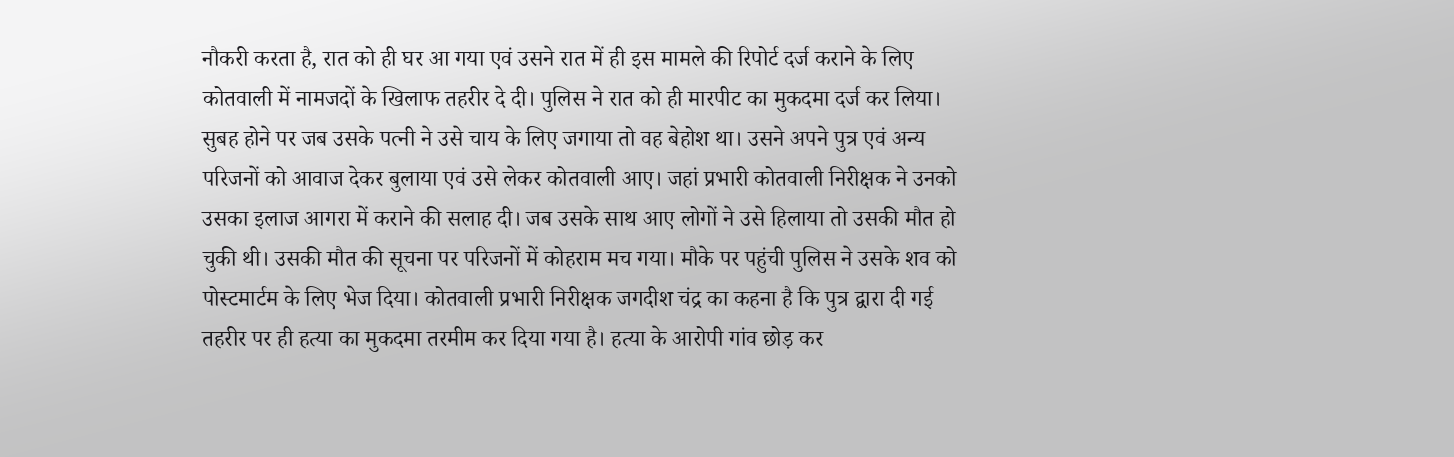नौकरी करता है, रात को ही घर आ गया एवं उसने रात में ही इस मामले की रिपोर्ट दर्ज कराने के लिए कोतवाली में नामजदों के खिलाफ तहरीर दे दी। पुलिस ने रात को ही मारपीट का मुकदमा दर्ज कर लिया।
सुबह होने पर जब उसके पत्नी ने उसे चाय के लिए जगाया तो वह बेहोश था। उसने अपने पुत्र एवं अन्य परिजनों को आवाज देकर बुलाया एवं उसे लेकर कोतवाली आए। जहां प्रभारी कोतवाली निरीक्षक ने उनको उसका इलाज आगरा में कराने की सलाह दी। जब उसके साथ आए लोगों ने उसे हिलाया तो उसकी मौत हो चुकी थी। उसकी मौत की सूचना पर परिजनों में कोहराम मच गया। मौके पर पहुंची पुलिस ने उसके शव को पोस्टमार्टम के लिए भेज दिया। कोतवाली प्रभारी निरीक्षक जगदीश चंद्र का कहना है कि पुत्र द्वारा दी गई तहरीर पर ही हत्या का मुकदमा तरमीम कर दिया गया है। हत्या के आरोपी गांव छोड़ कर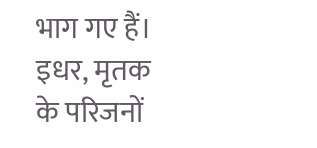भाग गए हैं।
इधर, मृतक के परिजनों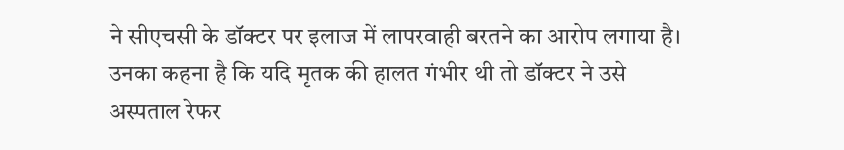ने सीएचसी के डॉक्टर पर इलाज में लापरवाही बरतने का आरोप लगाया है। उनका कहना है कि यदि मृतक की हालत गंभीर थी तो डॉक्टर ने उसे अस्पताल रेफर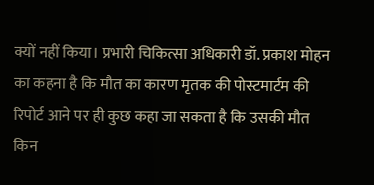क्यों नहीं किया। प्रभारी चिकित्सा अधिकारी डॉ. प्रकाश मोहन का कहना है कि मौत का कारण मृतक की पोस्टमार्टम की रिपोर्ट आने पर ही कुछ कहा जा सकता है कि उसकी मौत किन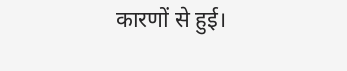कारणों से हुई।